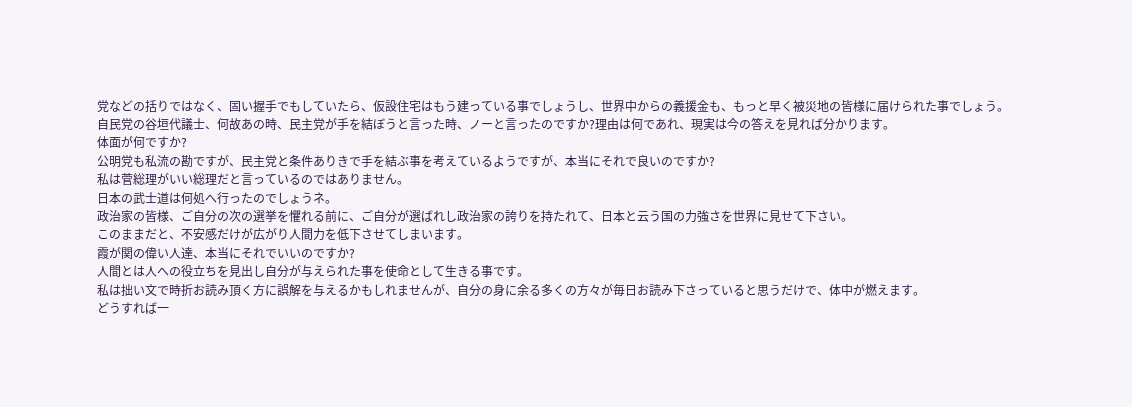党などの括りではなく、固い握手でもしていたら、仮設住宅はもう建っている事でしょうし、世界中からの義援金も、もっと早く被災地の皆様に届けられた事でしょう。
自民党の谷垣代議士、何故あの時、民主党が手を結ぼうと言った時、ノーと言ったのですか?理由は何であれ、現実は今の答えを見れば分かります。
体面が何ですか?
公明党も私流の勘ですが、民主党と条件ありきで手を結ぶ事を考えているようですが、本当にそれで良いのですか?
私は菅総理がいい総理だと言っているのではありません。
日本の武士道は何処へ行ったのでしょうネ。
政治家の皆様、ご自分の次の選挙を懼れる前に、ご自分が選ばれし政治家の誇りを持たれて、日本と云う国の力強さを世界に見せて下さい。
このままだと、不安感だけが広がり人間力を低下させてしまいます。
霞が関の偉い人達、本当にそれでいいのですか?
人間とは人への役立ちを見出し自分が与えられた事を使命として生きる事です。
私は拙い文で時折お読み頂く方に誤解を与えるかもしれませんが、自分の身に余る多くの方々が毎日お読み下さっていると思うだけで、体中が燃えます。
どうすれば一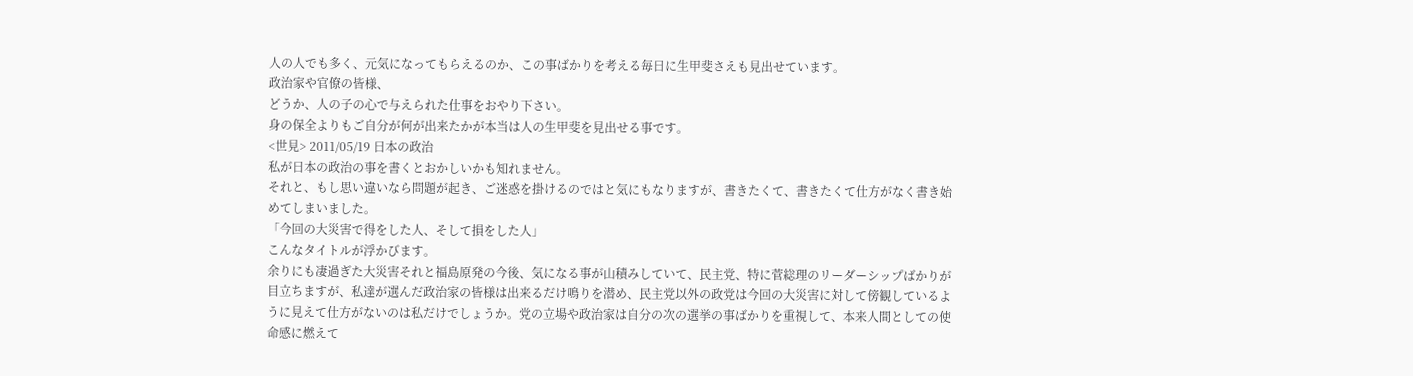人の人でも多く、元気になってもらえるのか、この事ばかりを考える毎日に生甲斐さえも見出せています。
政治家や官僚の皆様、
どうか、人の子の心で与えられた仕事をおやり下さい。
身の保全よりもご自分が何が出来たかが本当は人の生甲斐を見出せる事です。
<世見> 2011/05/19 日本の政治
私が日本の政治の事を書くとおかしいかも知れません。
それと、もし思い違いなら問題が起き、ご迷惑を掛けるのではと気にもなりますが、書きたくて、書きたくて仕方がなく書き始めてしまいました。
「今回の大災害で得をした人、そして損をした人」
こんなタイトルが浮かびます。
余りにも凄過ぎた大災害それと福島原発の今後、気になる事が山積みしていて、民主党、特に菅総理のリーダーシップばかりが目立ちますが、私達が選んだ政治家の皆様は出来るだけ鳴りを潜め、民主党以外の政党は今回の大災害に対して傍観しているように見えて仕方がないのは私だけでしょうか。党の立場や政治家は自分の次の選挙の事ばかりを重視して、本来人間としての使命感に燃えて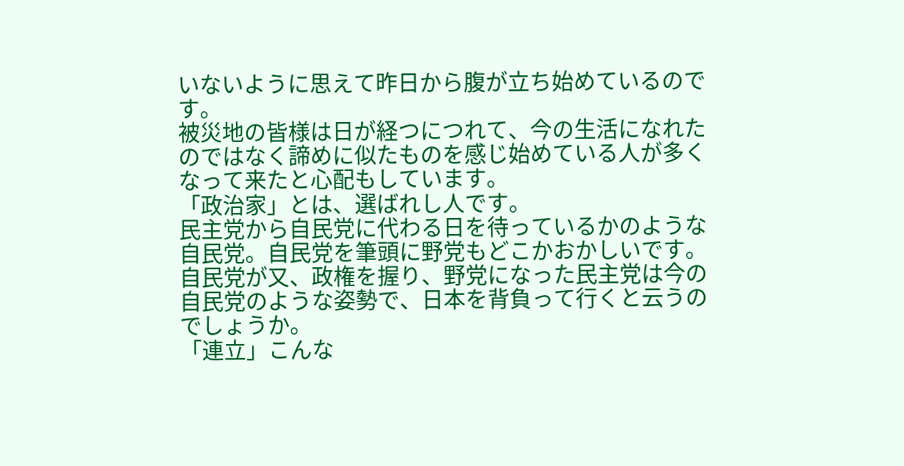いないように思えて昨日から腹が立ち始めているのです。
被災地の皆様は日が経つにつれて、今の生活になれたのではなく諦めに似たものを感じ始めている人が多くなって来たと心配もしています。
「政治家」とは、選ばれし人です。
民主党から自民党に代わる日を待っているかのような自民党。自民党を筆頭に野党もどこかおかしいです。
自民党が又、政権を握り、野党になった民主党は今の自民党のような姿勢で、日本を背負って行くと云うのでしょうか。
「連立」こんな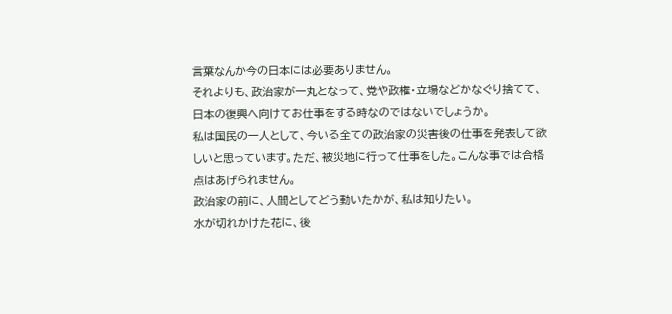言葉なんか今の日本には必要ありません。
それよりも、政治家が一丸となって、党や政権・立場などかなぐり捨てて、日本の復興へ向けてお仕事をする時なのではないでしょうか。
私は国民の一人として、今いる全ての政治家の災害後の仕事を発表して欲しいと思っています。ただ、被災地に行って仕事をした。こんな事では合格点はあげられません。
政治家の前に、人間としてどう動いたかが、私は知りたい。
水が切れかけた花に、後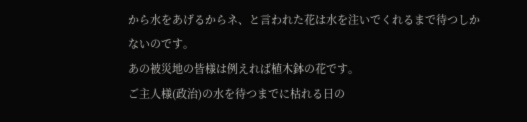から水をあげるからネ、と言われた花は水を注いでくれるまで待つしかないのです。
あの被災地の皆様は例えれば植木鉢の花です。
ご主人様(政治)の水を待つまでに枯れる日の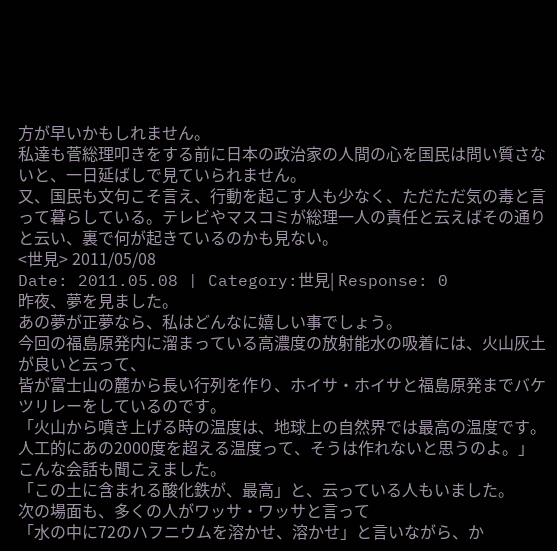方が早いかもしれません。
私達も菅総理叩きをする前に日本の政治家の人間の心を国民は問い質さないと、一日延ばしで見ていられません。
又、国民も文句こそ言え、行動を起こす人も少なく、ただただ気の毒と言って暮らしている。テレビやマスコミが総理一人の責任と云えばその通りと云い、裏で何が起きているのかも見ない。
<世見> 2011/05/08
Date: 2011.05.08 | Category:世見| Response: 0
昨夜、夢を見ました。
あの夢が正夢なら、私はどんなに嬉しい事でしょう。
今回の福島原発内に溜まっている高濃度の放射能水の吸着には、火山灰土が良いと云って、
皆が富士山の麓から長い行列を作り、ホイサ・ホイサと福島原発までバケツリレーをしているのです。
「火山から噴き上げる時の温度は、地球上の自然界では最高の温度です。
人工的にあの2000度を超える温度って、そうは作れないと思うのよ。」
こんな会話も聞こえました。
「この土に含まれる酸化鉄が、最高」と、云っている人もいました。
次の場面も、多くの人がワッサ・ワッサと言って
「水の中に72のハフニウムを溶かせ、溶かせ」と言いながら、か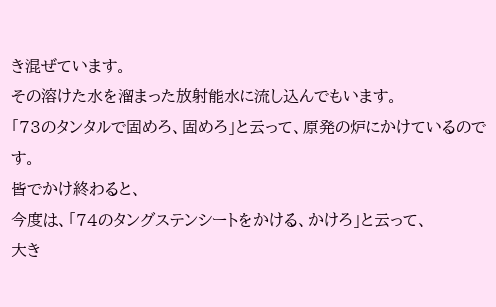き混ぜています。
その溶けた水を溜まった放射能水に流し込んでもいます。
「73のタンタルで固めろ、固めろ」と云って、原発の炉にかけているのです。
皆でかけ終わると、
今度は、「74のタングステンシートをかける、かけろ」と云って、
大き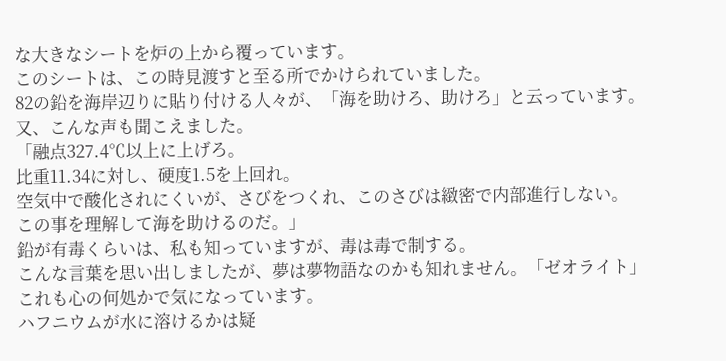な大きなシートを炉の上から覆っています。
このシートは、この時見渡すと至る所でかけられていました。
82の鉛を海岸辺りに貼り付ける人々が、「海を助けろ、助けろ」と云っています。
又、こんな声も聞こえました。
「融点327.4℃以上に上げろ。
比重11.34に対し、硬度1.5を上回れ。
空気中で酸化されにくいが、さびをつくれ、このさびは緻密で内部進行しない。
この事を理解して海を助けるのだ。」
鉛が有毒くらいは、私も知っていますが、毒は毒で制する。
こんな言葉を思い出しましたが、夢は夢物語なのかも知れません。「ゼオライト」
これも心の何処かで気になっています。
ハフニウムが水に溶けるかは疑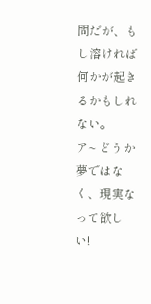問だが、もし溶ければ何かが起きるかもしれない。
ア~ どうか夢ではなく、現実なって欲しい!